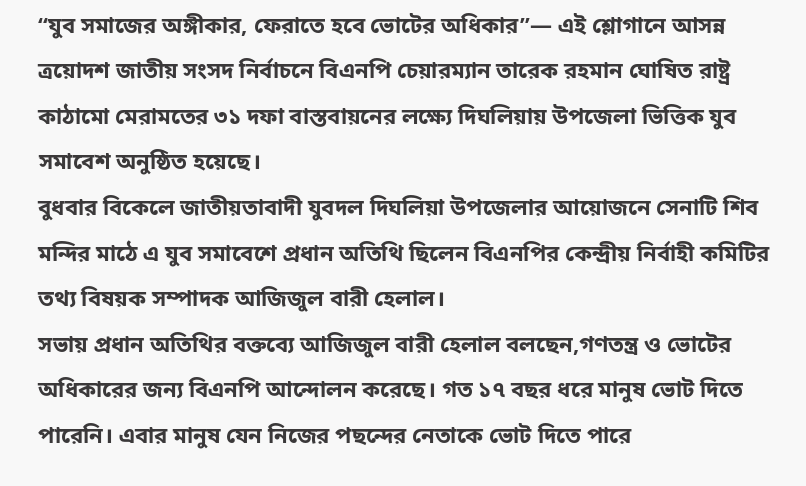“যুব সমাজের অঙ্গীকার, ফেরাতে হবে ভোটের অধিকার”— এই শ্লোগানে আসন্ন ত্রয়োদশ জাতীয় সংসদ নির্বাচনে বিএনপি চেয়ারম্যান তারেক রহমান ঘোষিত রাষ্ট্র কাঠামো মেরামতের ৩১ দফা বাস্তবায়নের লক্ষ্যে দিঘলিয়ায় উপজেলা ভিত্তিক যুব সমাবেশ অনুষ্ঠিত হয়েছে।
বুধবার বিকেলে জাতীয়তাবাদী যুবদল দিঘলিয়া উপজেলার আয়োজনে সেনাটি শিব মন্দির মাঠে এ যুব সমাবেশে প্রধান অতিথি ছিলেন বিএনপির কেন্দ্রীয় নির্বাহী কমিটির তথ্য বিষয়ক সম্পাদক আজিজুল বারী হেলাল।
সভায় প্রধান অতিথির বক্তব্যে আজিজুল বারী হেলাল বলছেন,গণতন্ত্র ও ভোটের অধিকারের জন্য বিএনপি আন্দোলন করেছে। গত ১৭ বছর ধরে মানুষ ভোট দিতে পারেনি। এবার মানুষ যেন নিজের পছন্দের নেতাকে ভোট দিতে পারে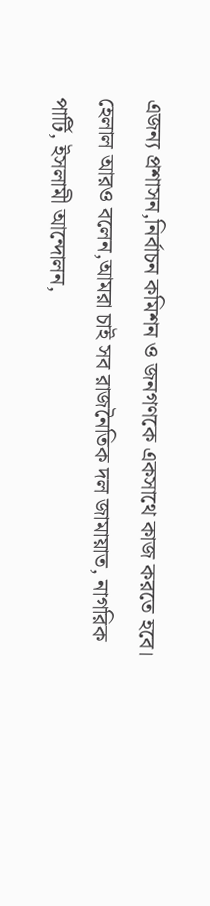এজন্য প্রশাসন,নির্বাচন কমিশন ও জনগণকে একসাথে কাজ করতে হবে।
হেলাল আরও বলেন,আমরা চাই সব রাজনৈতিক দল জামায়াত, নাগরিক পার্টি, ইসলামী আন্দোলন,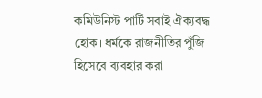কমিউনিস্ট পার্টি সবাই ঐক্যবদ্ধ হোক। ধর্মকে রাজনীতির পুঁজি হিসেবে ব্যবহার করা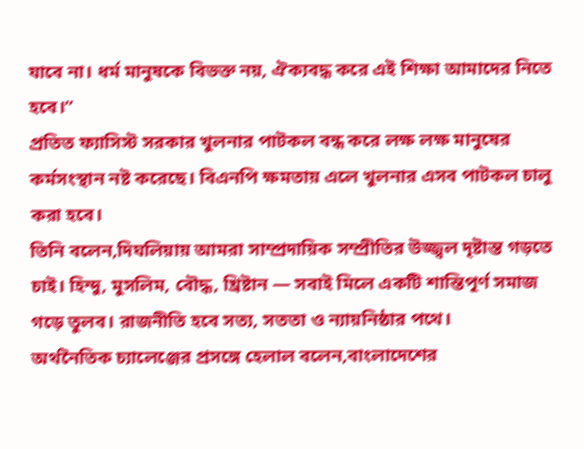যাবে না। ধর্ম মানুষকে বিভক্ত নয়, ঐক্যবদ্ধ করে এই শিক্ষা আমাদের নিতে হবে।”
প্রতিত ফ্যাসিস্ট সরকার খুলনার পাটকল বন্ধ করে লক্ষ লক্ষ মানুষের কর্মসংস্থান নষ্ট করেছে। বিএনপি ক্ষমতায় এলে খুলনার এসব পাটকল চালু করা হবে।
তিনি বলেন,দিঘলিয়ায় আমরা সাম্প্রদায়িক সম্প্রীতির উজ্জ্বল দৃষ্টান্ত গড়তে চাই। হিন্দু, মুসলিম, বৌদ্ধ, খ্রিষ্টান — সবাই মিলে একটি শান্তিপূর্ণ সমাজ গড়ে তুলব। রাজনীতি হবে সত্য, সততা ও ন্যায়নিষ্ঠার পথে।
অর্থনৈতিক চ্যালেঞ্জের প্রসঙ্গে হেলাল বলেন,বাংলাদেশের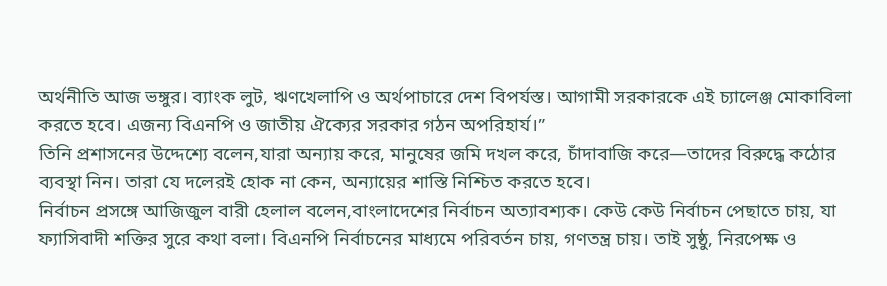অর্থনীতি আজ ভঙ্গুর। ব্যাংক লুট, ঋণখেলাপি ও অর্থপাচারে দেশ বিপর্যস্ত। আগামী সরকারকে এই চ্যালেঞ্জ মোকাবিলা করতে হবে। এজন্য বিএনপি ও জাতীয় ঐক্যের সরকার গঠন অপরিহার্য।”
তিনি প্রশাসনের উদ্দেশ্যে বলেন,যারা অন্যায় করে, মানুষের জমি দখল করে, চাঁদাবাজি করে—তাদের বিরুদ্ধে কঠোর ব্যবস্থা নিন। তারা যে দলেরই হোক না কেন, অন্যায়ের শাস্তি নিশ্চিত করতে হবে।
নির্বাচন প্রসঙ্গে আজিজুল বারী হেলাল বলেন,বাংলাদেশের নির্বাচন অত্যাবশ্যক। কেউ কেউ নির্বাচন পেছাতে চায়, যা ফ্যাসিবাদী শক্তির সুরে কথা বলা। বিএনপি নির্বাচনের মাধ্যমে পরিবর্তন চায়, গণতন্ত্র চায়। তাই সুষ্ঠু, নিরপেক্ষ ও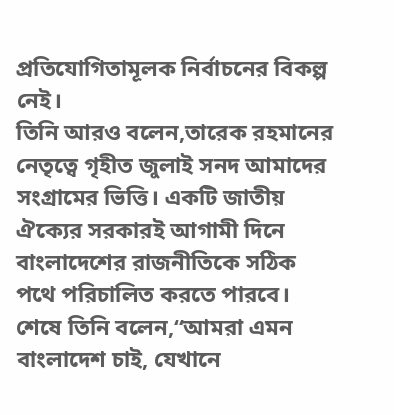প্রতিযোগিতামূলক নির্বাচনের বিকল্প নেই।
তিনি আরও বলেন,তারেক রহমানের নেতৃত্বে গৃহীত জুলাই সনদ আমাদের সংগ্রামের ভিত্তি। একটি জাতীয় ঐক্যের সরকারই আগামী দিনে বাংলাদেশের রাজনীতিকে সঠিক পথে পরিচালিত করতে পারবে।
শেষে তিনি বলেন,“আমরা এমন বাংলাদেশ চাই, যেখানে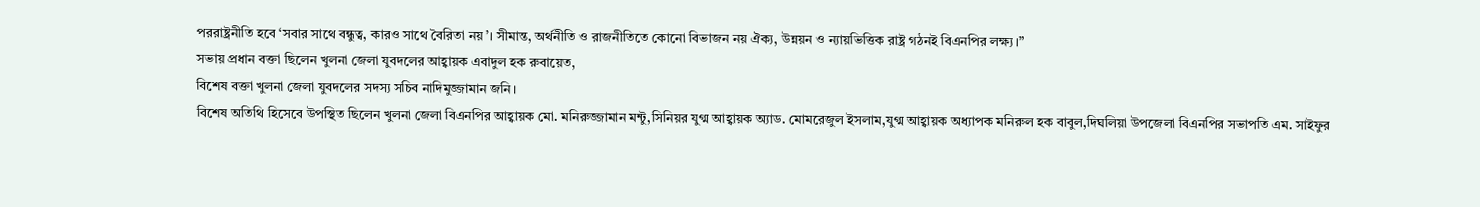পররাষ্ট্রনীতি হবে ‘সবার সাথে বন্ধুত্ব, কারও সাথে বৈরিতা নয়’। সীমান্ত, অর্থনীতি ও রাজনীতিতে কোনো বিভাজন নয় ঐক্য, উন্নয়ন ও ন্যায়ভিত্তিক রাষ্ট্র গঠনই বিএনপির লক্ষ্য।”
সভায় প্রধান বক্তা ছিলেন খুলনা জেলা যুবদলের আহ্বায়ক এবাদুল হক রুবায়েত,
বিশেষ বক্তা খুলনা জেলা যুবদলের সদস্য সচিব নাদিমুজ্জামান জনি।
বিশেষ অতিথি হিসেবে উপস্থিত ছিলেন খুলনা জেলা বিএনপির আহ্বায়ক মো. মনিরুজ্জামান মন্টু,সিনিয়র যুগ্ম আহ্বায়ক অ্যাড. মোমরেজুল ইসলাম,যুগ্ম আহ্বায়ক অধ্যাপক মনিরুল হক বাবুল,দিঘলিয়া উপজেলা বিএনপির সভাপতি এম. সাইফুর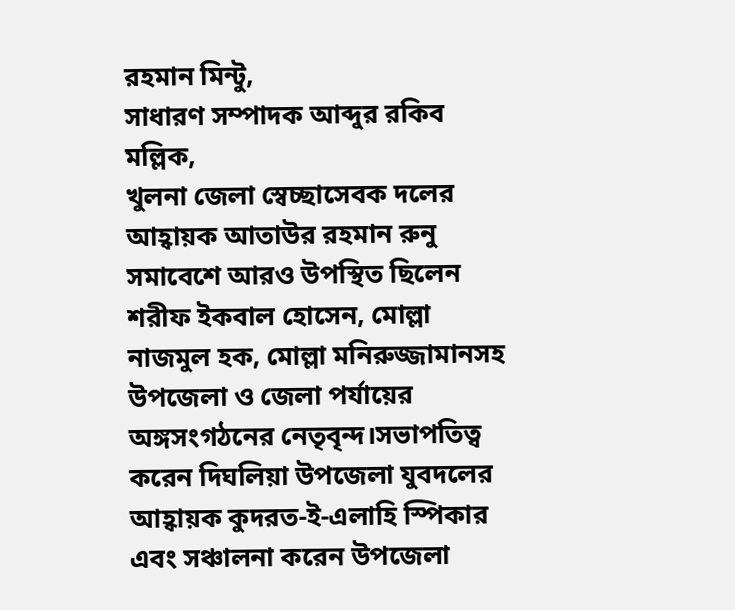রহমান মিন্টু,
সাধারণ সম্পাদক আব্দুর রকিব মল্লিক,
খুলনা জেলা স্বেচ্ছাসেবক দলের আহ্বায়ক আতাউর রহমান রুনু সমাবেশে আরও উপস্থিত ছিলেন শরীফ ইকবাল হোসেন, মোল্লা নাজমুল হক, মোল্লা মনিরুজ্জামানসহ উপজেলা ও জেলা পর্যায়ের অঙ্গসংগঠনের নেতৃবৃন্দ।সভাপতিত্ব করেন দিঘলিয়া উপজেলা যুবদলের আহ্বায়ক কুদরত-ই-এলাহি স্পিকার এবং সঞ্চালনা করেন উপজেলা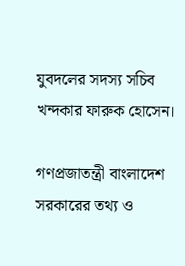যুবদলের সদস্য সচিব খন্দকার ফারুক হোসেন।

গণপ্রজাতন্ত্রী বাংলাদেশ সরকারের তথ্য ও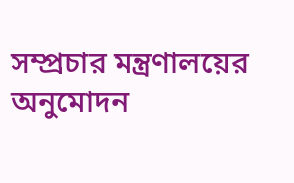সম্প্রচার মন্ত্রণালয়ের অনুমোদন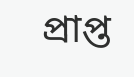প্রাপ্ত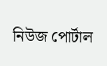নিউজ পোর্টাল